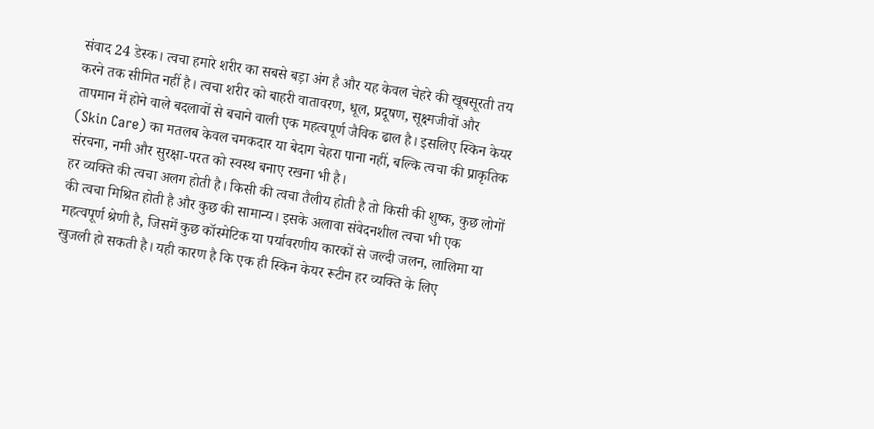संवाद 24 डेस्क। त्वचा हमारे शरीर का सबसे बड़ा अंग है और यह केवल चेहरे की खूबसूरती तय करने तक सीमित नहीं है। त्वचा शरीर को बाहरी वातावरण, धूल, प्रदूषण, सूक्ष्मजीवों और तापमान में होने वाले बदलावों से बचाने वाली एक महत्वपूर्ण जैविक ढाल है। इसलिए स्किन केयर (Skin Care) का मतलब केवल चमकदार या बेदाग चेहरा पाना नहीं, बल्कि त्वचा की प्राकृतिक संरचना, नमी और सुरक्षा-परत को स्वस्थ बनाए रखना भी है।
हर व्यक्ति की त्वचा अलग होती है। किसी की त्वचा तैलीय होती है तो किसी की शुष्क, कुछ लोगों की त्वचा मिश्रित होती है और कुछ की सामान्य। इसके अलावा संवेदनशील त्वचा भी एक महत्वपूर्ण श्रेणी है, जिसमें कुछ कॉस्मेटिक या पर्यावरणीय कारकों से जल्दी जलन, लालिमा या खुजली हो सकती है। यही कारण है कि एक ही स्किन केयर रूटीन हर व्यक्ति के लिए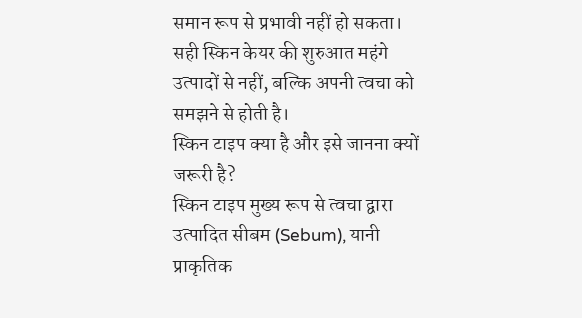समान रूप से प्रभावी नहीं हो सकता।
सही स्किन केयर की शुरुआत महंगे उत्पादों से नहीं, बल्कि अपनी त्वचा को समझने से होती है।
स्किन टाइप क्या है और इसे जानना क्यों जरूरी है?
स्किन टाइप मुख्य रूप से त्वचा द्वारा उत्पादित सीबम (Sebum), यानी प्राकृतिक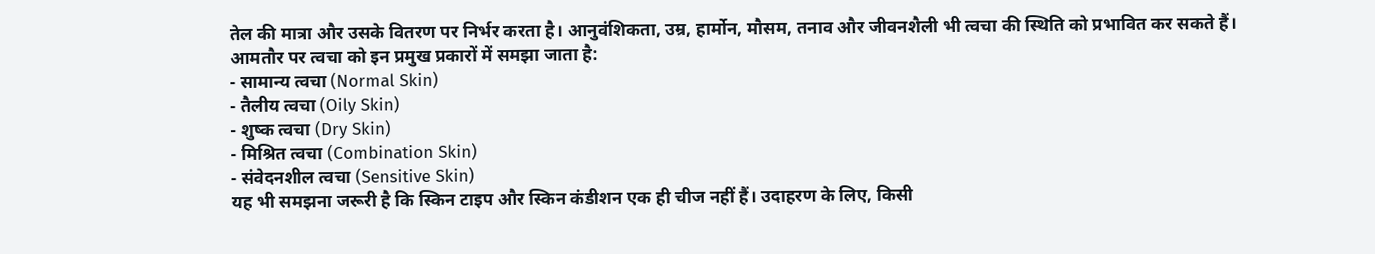तेल की मात्रा और उसके वितरण पर निर्भर करता है। आनुवंशिकता, उम्र, हार्मोन, मौसम, तनाव और जीवनशैली भी त्वचा की स्थिति को प्रभावित कर सकते हैं।
आमतौर पर त्वचा को इन प्रमुख प्रकारों में समझा जाता है:
- सामान्य त्वचा (Normal Skin)
- तैलीय त्वचा (Oily Skin)
- शुष्क त्वचा (Dry Skin)
- मिश्रित त्वचा (Combination Skin)
- संवेदनशील त्वचा (Sensitive Skin)
यह भी समझना जरूरी है कि स्किन टाइप और स्किन कंडीशन एक ही चीज नहीं हैं। उदाहरण के लिए, किसी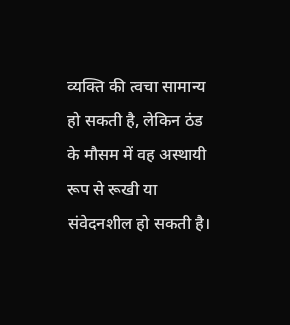व्यक्ति की त्वचा सामान्य हो सकती है, लेकिन ठंड के मौसम में वह अस्थायी रूप से रूखी या संवेदनशील हो सकती है।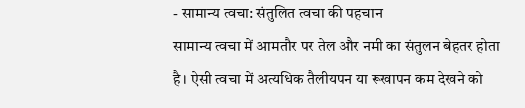- सामान्य त्वचा: संतुलित त्वचा की पहचान
सामान्य त्वचा में आमतौर पर तेल और नमी का संतुलन बेहतर होता है। ऐसी त्वचा में अत्यधिक तैलीयपन या रूखापन कम देखने को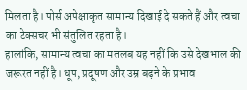मिलता है। पोर्स अपेक्षाकृत सामान्य दिखाई दे सकते हैं और त्वचा का टेक्सचर भी संतुलित रहता है।
हालांकि, सामान्य त्वचा का मतलब यह नहीं कि उसे देखभाल की जरूरत नहीं है। धूप, प्रदूषण और उम्र बढ़ने के प्रभाव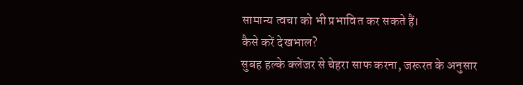सामान्य त्वचा को भी प्रभावित कर सकते हैं।
कैसे करें देखभाल?
सुबह हल्के क्लेंजर से चेहरा साफ करना, जरूरत के अनुसार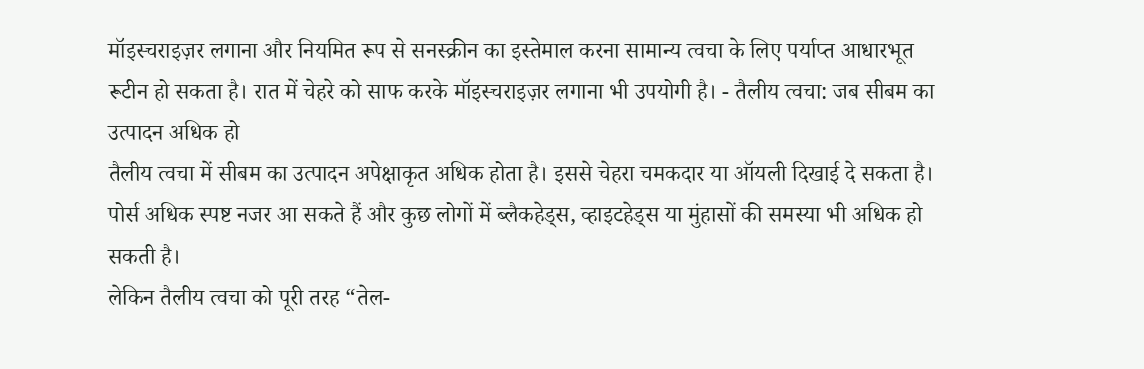मॉइस्चराइज़र लगाना और नियमित रूप से सनस्क्रीन का इस्तेमाल करना सामान्य त्वचा के लिए पर्याप्त आधारभूत रूटीन हो सकता है। रात में चेहरे को साफ करके मॉइस्चराइज़र लगाना भी उपयोगी है। - तैलीय त्वचा: जब सीबम का उत्पादन अधिक हो
तैलीय त्वचा में सीबम का उत्पादन अपेक्षाकृत अधिक होता है। इससे चेहरा चमकदार या ऑयली दिखाई दे सकता है। पोर्स अधिक स्पष्ट नजर आ सकते हैं और कुछ लोगों में ब्लैकहेड्स, व्हाइटहेड्स या मुंहासों की समस्या भी अधिक हो सकती है।
लेकिन तैलीय त्वचा को पूरी तरह “तेल-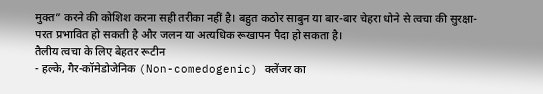मुक्त” करने की कोशिश करना सही तरीका नहीं है। बहुत कठोर साबुन या बार-बार चेहरा धोने से त्वचा की सुरक्षा-परत प्रभावित हो सकती है और जलन या अत्यधिक रूखापन पैदा हो सकता है।
तैलीय त्वचा के लिए बेहतर रूटीन
- हल्के, गैर-कॉमेडोजेनिक (Non-comedogenic) क्लेंजर का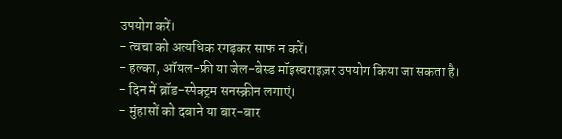उपयोग करें।
- त्वचा को अत्यधिक रगड़कर साफ न करें।
- हल्का, ऑयल-फ्री या जेल-बेस्ड मॉइस्चराइज़र उपयोग किया जा सकता है।
- दिन में ब्रॉड-स्पेक्ट्रम सनस्क्रीन लगाएं।
- मुंहासों को दबाने या बार-बार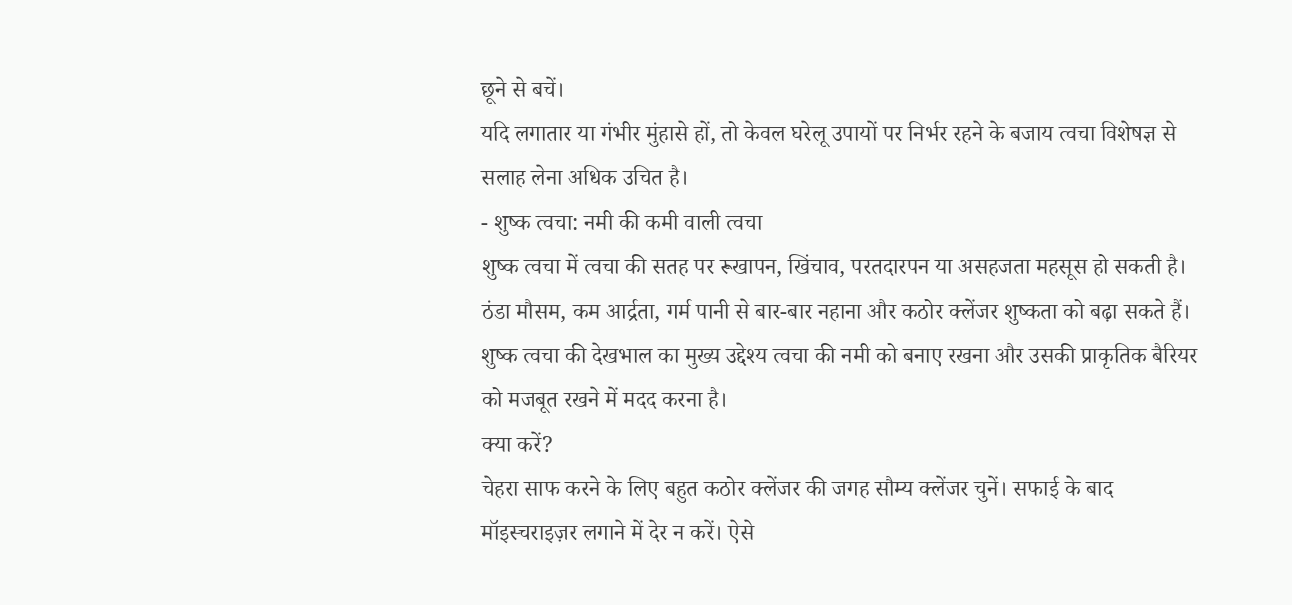छूने से बचें।
यदि लगातार या गंभीर मुंहासे हों, तो केवल घरेलू उपायों पर निर्भर रहने के बजाय त्वचा विशेषज्ञ से सलाह लेना अधिक उचित है।
- शुष्क त्वचा: नमी की कमी वाली त्वचा
शुष्क त्वचा में त्वचा की सतह पर रूखापन, खिंचाव, परतदारपन या असहजता महसूस हो सकती है। ठंडा मौसम, कम आर्द्रता, गर्म पानी से बार-बार नहाना और कठोर क्लेंजर शुष्कता को बढ़ा सकते हैं।
शुष्क त्वचा की देखभाल का मुख्य उद्देश्य त्वचा की नमी को बनाए रखना और उसकी प्राकृतिक बैरियर को मजबूत रखने में मदद करना है।
क्या करें?
चेहरा साफ करने के लिए बहुत कठोर क्लेंजर की जगह सौम्य क्लेंजर चुनें। सफाई के बाद मॉइस्चराइज़र लगाने में देर न करें। ऐसे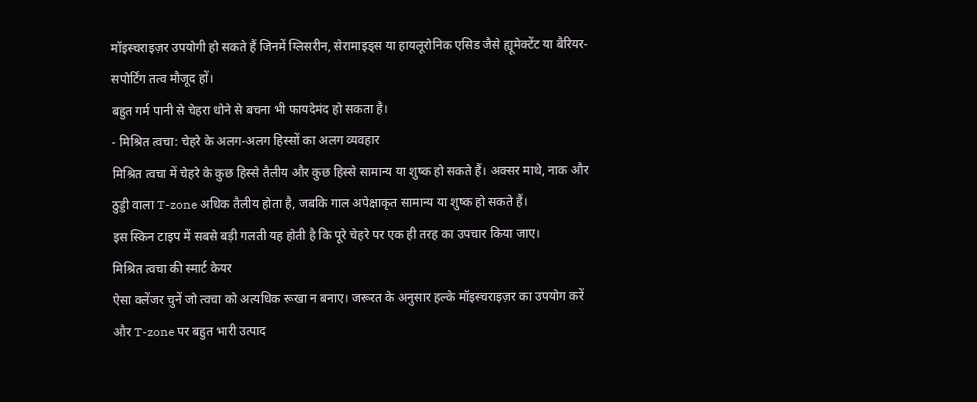मॉइस्चराइज़र उपयोगी हो सकते हैं जिनमें ग्लिसरीन, सेरामाइड्स या हायलूरोनिक एसिड जैसे ह्यूमेक्टेंट या बैरियर-सपोर्टिंग तत्व मौजूद हों।
बहुत गर्म पानी से चेहरा धोने से बचना भी फायदेमंद हो सकता है।
- मिश्रित त्वचा: चेहरे के अलग-अलग हिस्सों का अलग व्यवहार
मिश्रित त्वचा में चेहरे के कुछ हिस्से तैलीय और कुछ हिस्से सामान्य या शुष्क हो सकते हैं। अक्सर माथे, नाक और ठुड्डी वाला T-zone अधिक तैलीय होता है, जबकि गाल अपेक्षाकृत सामान्य या शुष्क हो सकते हैं।
इस स्किन टाइप में सबसे बड़ी गलती यह होती है कि पूरे चेहरे पर एक ही तरह का उपचार किया जाए।
मिश्रित त्वचा की स्मार्ट केयर
ऐसा क्लेंजर चुनें जो त्वचा को अत्यधिक रूखा न बनाए। जरूरत के अनुसार हल्के मॉइस्चराइज़र का उपयोग करें और T-zone पर बहुत भारी उत्पाद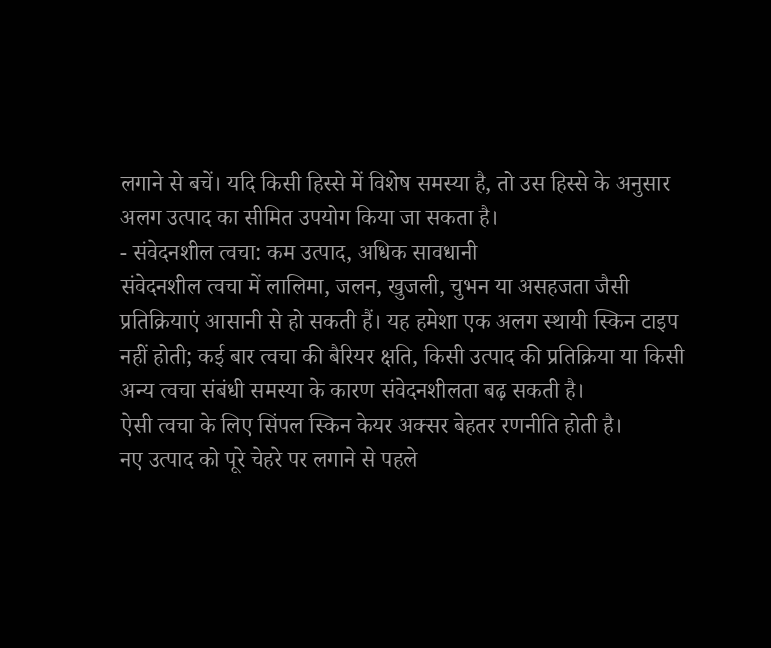लगाने से बचें। यदि किसी हिस्से में विशेष समस्या है, तो उस हिस्से के अनुसार अलग उत्पाद का सीमित उपयोग किया जा सकता है।
- संवेदनशील त्वचा: कम उत्पाद, अधिक सावधानी
संवेदनशील त्वचा में लालिमा, जलन, खुजली, चुभन या असहजता जैसी प्रतिक्रियाएं आसानी से हो सकती हैं। यह हमेशा एक अलग स्थायी स्किन टाइप नहीं होती; कई बार त्वचा की बैरियर क्षति, किसी उत्पाद की प्रतिक्रिया या किसी अन्य त्वचा संबंधी समस्या के कारण संवेदनशीलता बढ़ सकती है।
ऐसी त्वचा के लिए सिंपल स्किन केयर अक्सर बेहतर रणनीति होती है।
नए उत्पाद को पूरे चेहरे पर लगाने से पहले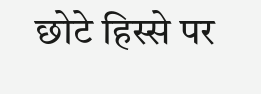छोटे हिस्से पर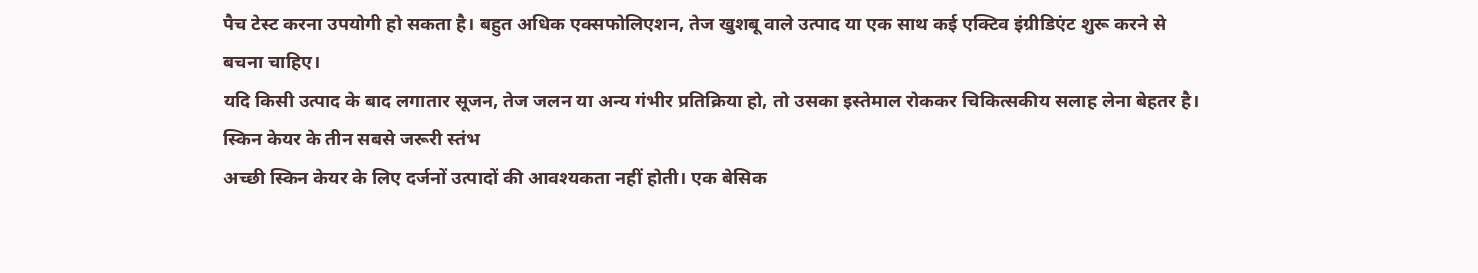पैच टेस्ट करना उपयोगी हो सकता है। बहुत अधिक एक्सफोलिएशन, तेज खुशबू वाले उत्पाद या एक साथ कई एक्टिव इंग्रीडिएंट शुरू करने से बचना चाहिए।
यदि किसी उत्पाद के बाद लगातार सूजन, तेज जलन या अन्य गंभीर प्रतिक्रिया हो, तो उसका इस्तेमाल रोककर चिकित्सकीय सलाह लेना बेहतर है।
स्किन केयर के तीन सबसे जरूरी स्तंभ
अच्छी स्किन केयर के लिए दर्जनों उत्पादों की आवश्यकता नहीं होती। एक बेसिक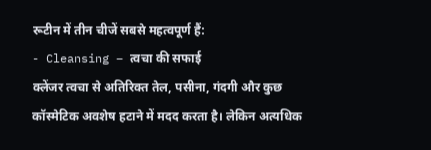रूटीन में तीन चीजें सबसे महत्वपूर्ण हैं:
- Cleansing – त्वचा की सफाई
क्लेंजर त्वचा से अतिरिक्त तेल, पसीना, गंदगी और कुछ कॉस्मेटिक अवशेष हटाने में मदद करता है। लेकिन अत्यधिक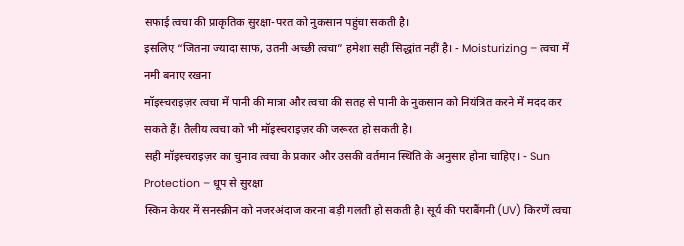सफाई त्वचा की प्राकृतिक सुरक्षा-परत को नुकसान पहुंचा सकती है।
इसलिए “जितना ज्यादा साफ, उतनी अच्छी त्वचा” हमेशा सही सिद्धांत नहीं है। - Moisturizing – त्वचा में नमी बनाए रखना
मॉइस्चराइज़र त्वचा में पानी की मात्रा और त्वचा की सतह से पानी के नुकसान को नियंत्रित करने में मदद कर सकते हैं। तैलीय त्वचा को भी मॉइस्चराइज़र की जरूरत हो सकती है।
सही मॉइस्चराइज़र का चुनाव त्वचा के प्रकार और उसकी वर्तमान स्थिति के अनुसार होना चाहिए। - Sun Protection – धूप से सुरक्षा
स्किन केयर में सनस्क्रीन को नजरअंदाज करना बड़ी गलती हो सकती है। सूर्य की पराबैंगनी (UV) किरणें त्वचा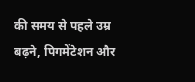की समय से पहले उम्र बढ़ने, पिगमेंटेशन और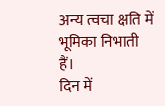अन्य त्वचा क्षति में भूमिका निभाती हैं।
दिन में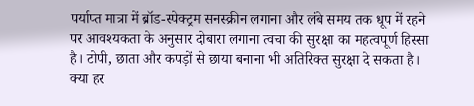पर्याप्त मात्रा में ब्रॉड-स्पेक्ट्रम सनस्क्रीन लगाना और लंबे समय तक धूप में रहने पर आवश्यकता के अनुसार दोबारा लगाना त्वचा की सुरक्षा का महत्वपूर्ण हिस्सा है। टोपी, छाता और कपड़ों से छाया बनाना भी अतिरिक्त सुरक्षा दे सकता है।
क्या हर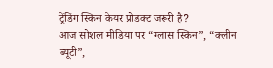ट्रेंडिंग स्किन केयर प्रोडक्ट जरूरी है?
आज सोशल मीडिया पर “ग्लास स्किन”, “क्लीन ब्यूटी”,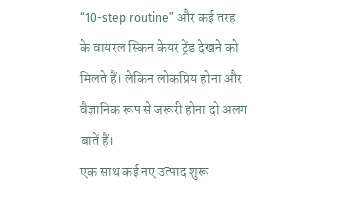“10-step routine” और कई तरह के वायरल स्किन केयर ट्रेंड देखने को मिलते हैं। लेकिन लोकप्रिय होना और वैज्ञानिक रूप से जरूरी होना दो अलग बातें हैं।
एक साथ कई नए उत्पाद शुरू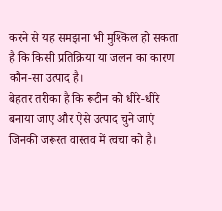करने से यह समझना भी मुश्किल हो सकता है कि किसी प्रतिक्रिया या जलन का कारण कौन-सा उत्पाद है।
बेहतर तरीका है कि रूटीन को धीरे-धीरे बनाया जाए और ऐसे उत्पाद चुने जाएं जिनकी जरूरत वास्तव में त्वचा को है।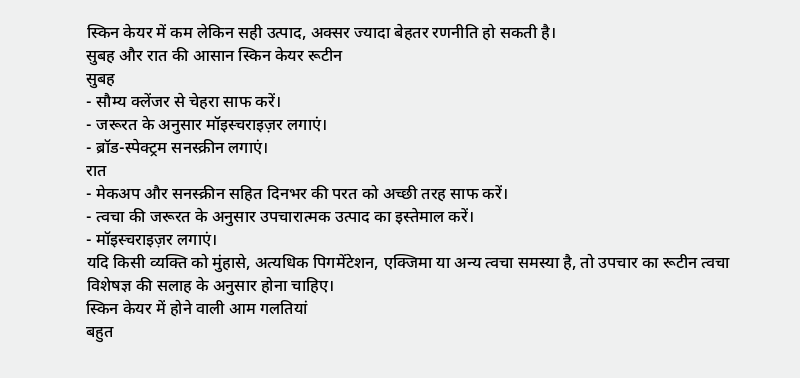स्किन केयर में कम लेकिन सही उत्पाद, अक्सर ज्यादा बेहतर रणनीति हो सकती है।
सुबह और रात की आसान स्किन केयर रूटीन
सुबह
- सौम्य क्लेंजर से चेहरा साफ करें।
- जरूरत के अनुसार मॉइस्चराइज़र लगाएं।
- ब्रॉड-स्पेक्ट्रम सनस्क्रीन लगाएं।
रात
- मेकअप और सनस्क्रीन सहित दिनभर की परत को अच्छी तरह साफ करें।
- त्वचा की जरूरत के अनुसार उपचारात्मक उत्पाद का इस्तेमाल करें।
- मॉइस्चराइज़र लगाएं।
यदि किसी व्यक्ति को मुंहासे, अत्यधिक पिगमेंटेशन, एक्जिमा या अन्य त्वचा समस्या है, तो उपचार का रूटीन त्वचा विशेषज्ञ की सलाह के अनुसार होना चाहिए।
स्किन केयर में होने वाली आम गलतियां
बहुत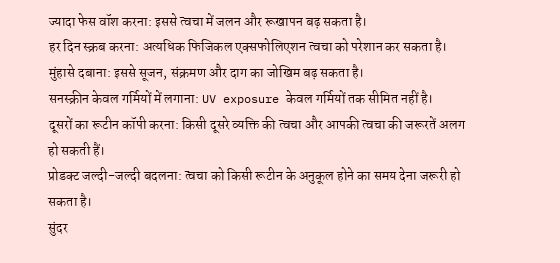ज्यादा फेस वॉश करना: इससे त्वचा में जलन और रूखापन बढ़ सकता है।
हर दिन स्क्रब करना: अत्यधिक फिजिकल एक्सफोलिएशन त्वचा को परेशान कर सकता है।
मुंहासे दबाना: इससे सूजन, संक्रमण और दाग का जोखिम बढ़ सकता है।
सनस्क्रीन केवल गर्मियों में लगाना: UV exposure केवल गर्मियों तक सीमित नहीं है।
दूसरों का रूटीन कॉपी करना: किसी दूसरे व्यक्ति की त्वचा और आपकी त्वचा की जरूरतें अलग हो सकती हैं।
प्रोडक्ट जल्दी-जल्दी बदलना: त्वचा को किसी रूटीन के अनुकूल होने का समय देना जरूरी हो सकता है।
सुंदर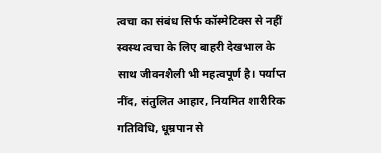त्वचा का संबंध सिर्फ कॉस्मेटिक्स से नहीं
स्वस्थ त्वचा के लिए बाहरी देखभाल के साथ जीवनशैली भी महत्वपूर्ण है। पर्याप्त नींद, संतुलित आहार, नियमित शारीरिक गतिविधि, धूम्रपान से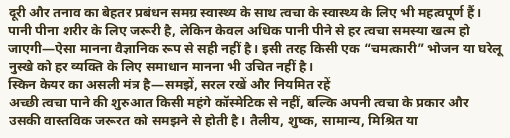दूरी और तनाव का बेहतर प्रबंधन समग्र स्वास्थ्य के साथ त्वचा के स्वास्थ्य के लिए भी महत्वपूर्ण हैं।
पानी पीना शरीर के लिए जरूरी है, लेकिन केवल अधिक पानी पीने से हर त्वचा समस्या खत्म हो जाएगी—ऐसा मानना वैज्ञानिक रूप से सही नहीं है। इसी तरह किसी एक “चमत्कारी” भोजन या घरेलू नुस्खे को हर व्यक्ति के लिए समाधान मानना भी उचित नहीं है।
स्किन केयर का असली मंत्र है—समझें, सरल रखें और नियमित रहें
अच्छी त्वचा पाने की शुरुआत किसी महंगे कॉस्मेटिक से नहीं, बल्कि अपनी त्वचा के प्रकार और उसकी वास्तविक जरूरत को समझने से होती है। तैलीय, शुष्क, सामान्य, मिश्रित या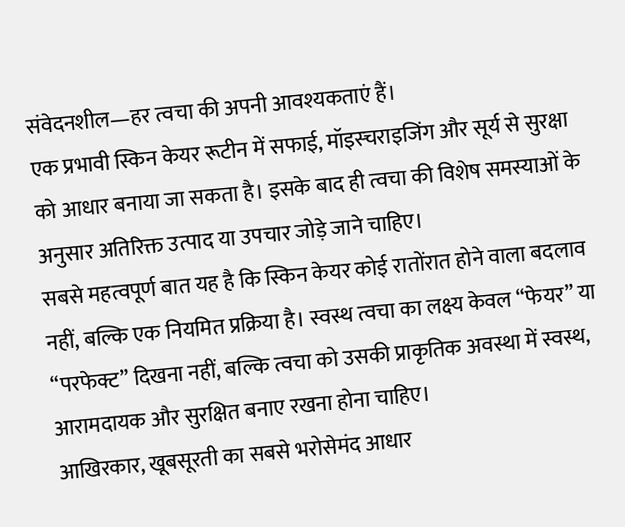संवेदनशील—हर त्वचा की अपनी आवश्यकताएं हैं।
एक प्रभावी स्किन केयर रूटीन में सफाई, मॉइस्चराइजिंग और सूर्य से सुरक्षा को आधार बनाया जा सकता है। इसके बाद ही त्वचा की विशेष समस्याओं के अनुसार अतिरिक्त उत्पाद या उपचार जोड़े जाने चाहिए।
सबसे महत्वपूर्ण बात यह है कि स्किन केयर कोई रातोंरात होने वाला बदलाव नहीं, बल्कि एक नियमित प्रक्रिया है। स्वस्थ त्वचा का लक्ष्य केवल “फेयर” या “परफेक्ट” दिखना नहीं, बल्कि त्वचा को उसकी प्राकृतिक अवस्था में स्वस्थ, आरामदायक और सुरक्षित बनाए रखना होना चाहिए।
आखिरकार, खूबसूरती का सबसे भरोसेमंद आधार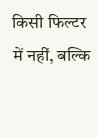किसी फिल्टर में नहीं, बल्कि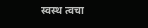स्वस्थ त्वचा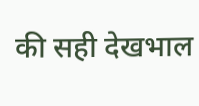की सही देखभाल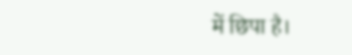में छिपा है।